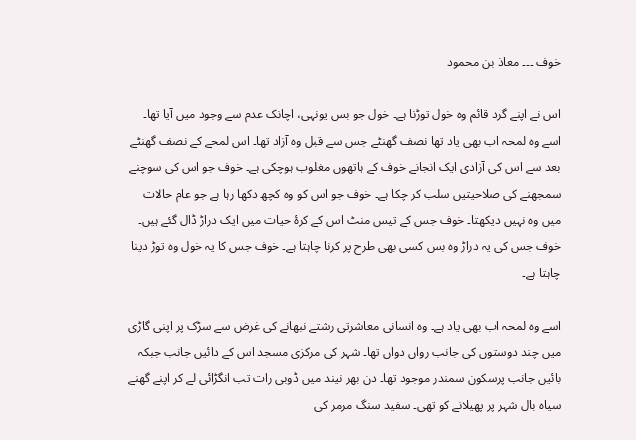خوف ۔۔۔ معاذ بن محمود

اس نے اپنے گرد قائم وہ خول توڑنا ہے۔ خول جو بس یونہی، اچانک عدم سے وجود میں آیا تھا۔ اسے وہ لمحہ اب بھی یاد تھا نصف گھنٹے جس سے قبل وہ آزاد تھا۔ اس لمحے کے نصف گھنٹے بعد سے اس کی آزادی ایک انجانے خوف کے ہاتھوں مغلوب ہوچکی ہے۔ خوف جو اس کی سوچنے سمجھنے کی صلاحیتیں سلب کر چکا ہے۔ خوف جو اس کو وہ کچھ دکھا رہا ہے جو عام حالات میں وہ نہیں دیکھتا۔ خوف جس کے تیس منٹ اس کے کرۂ حیات میں ایک دراڑ ڈال گئے ہیں۔ خوف جس کی یہ دراڑ وہ بس کسی بھی طرح پر کرنا چاہتا ہے۔ خوف جس کا یہ خول وہ توڑ دینا چاہتا ہے۔

اسے وہ لمحہ اب بھی یاد ہے۔ وہ انسانی معاشرتی رشتے نبھانے کی غرض سے سڑک پر اپنی گاڑی میں چند دوستوں کی جانب رواں دواں تھا۔ شہر کی مرکزی مسجد اس کے دائیں جانب جبکہ بائیں جانب پرسکون سمندر موجود تھا۔ دن بھر نیند میں ڈوبی رات تب انگڑائی لے کر اپنے گھنے سیاہ بال شہر پر پھیلانے کو تھی۔ سفید سنگ مرمر کی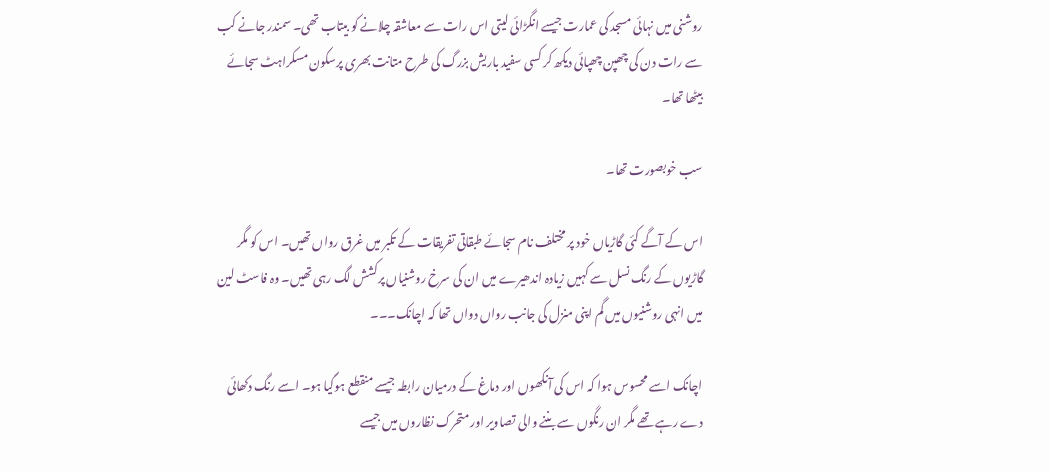روشنی میں نہائی مسجد کی عمارت جیسے انگڑائی لیتی اس رات سے معاشقہ چلانے کو بیتاب تھی۔ سمندر جانے کب سے رات دن کی چھپن چھپائی دیکھ کر کسی سفید باریش بزرگ کی طرح متانت بھری پرسکون مسکراہٹ سجائے بیٹھا تھا۔

سب خوبصورت تھا۔

اس کے آگے کئی گاڑیاں خود پر مختلف نام سجائے طبقاتی تفریقات کے تکبر میں غرق رواں تھیں۔ اس کو مگر گاڑیوں کے رنگ نسل سے کہیں زیادہ اندھیرے میں ان کی سرخ روشنیاں پرکشش لگ رہی تھیں۔ وہ فاسٹ لین میں انہی روشنیوں میں گم اپنی منزل کی جانب رواں دواں تھا کہ اچانک۔۔۔

اچانک اسے محسوس ہوا کہ اس کی آنکھوں اور دماغ کے درمیان رابطہ جیسے منقطع ہوگیا ہو۔ اسے رنگ دکھائی دے رہے تھے مگر ان رنگوں سے بننے والی تصاویر اور متحرک نظاروں میں جیسے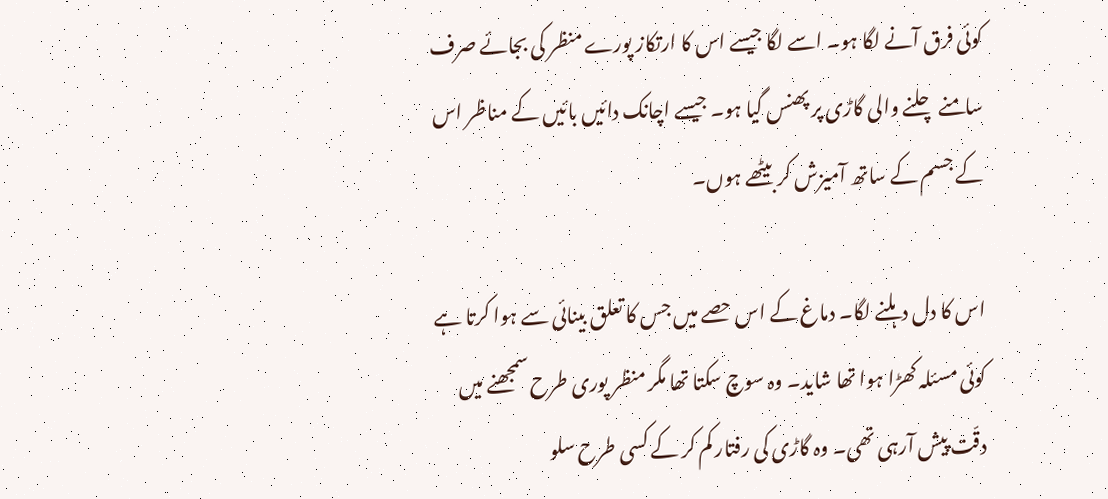کوئی فرق آنے لگا ہو۔ اسے لگا جیسے اس کا ارتکاز پورے منظر کی بجائے صرف سامنے چلنے والی گاڑی پر پھنس گیا ہو۔ جیسے اچانک دائیں بائیں کے مناظر اس کے جسم کے ساتھ آمیزش کر بیٹھے ہوں۔

اس کا دل دہلنے لگا۔ دماغ کے اس حصے میں جس کا تعلق بینائی سے ہوا کرتا ہے کوئی مسئلہ کھڑا ہوا تھا شاید۔ وہ سوچ سکتا تھا مگر منظر پوری طرح سمجھنے میں دقّت پیش آرہی تھی۔ وہ گاڑی کی رفتار کم کر کے کسی طرح سلو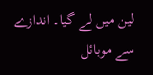لین میں لے گیا۔ اندازے سے موبائل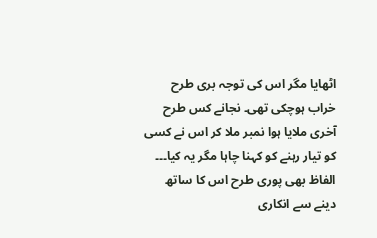اٹھایا مگر اس کی توجہ بری طرح خراب ہوچکی تھی۔ نجانے کس طرح آخری ملایا ہوا نمبر ملا کر اس نے کسی کو تیار رہنے کو کہنا چاہا مگر یہ کیا۔۔۔ الفاظ بھی پوری طرح اس کا ساتھ دینے سے انکاری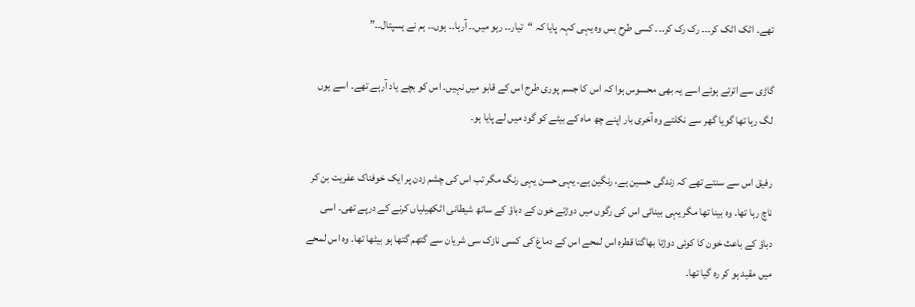تھے۔ اٹک اٹک کر۔۔۔ رک رک کر۔۔۔ کسی طرح بس وہ یہی کہہ پایا کہ “تیار۔۔ رہو میں۔۔ آرہا۔۔ ہوں۔۔ ہم نے ہسپتال۔۔”

گاڑی سے اترتے ہوئے اسے یہ بھی محسوس ہوا کہ اس کا جسم پوری طرح اس کے قابو میں نہیں۔ اس کو بچے یاد آرہے تھے۔ اسے یوں لگ رہا تھا گویا گھر سے نکلتے وہ آخری بار اپنے چھ ماہ کے بیٹے کو گود میں لے پایا ہو۔

رفیق اس سے سنتے تھے کہ زندگی حسین ہے، رنگین ہے۔ یہی حسن یہی رنگ مگر تب اس کی چشم زدن پر ایک خوفناک عفریت بن کر ناچ رہا تھا۔ وہ بینا تھا مگر یہی بینائی اس کی رگوں میں دوڑتے خون کے دباؤ کے ساتھ شیطانی اٹکھیلیاں کرنے کے درپے تھی۔ اسی دباؤ کے باعث خون کا کوئی دوڑتا بھاگتا قطرہ اس لمحے اس کے دماغ کی کسی نازک سی شریان سے گتھم گتھا ہو بیٹھا تھا۔ وہ اس لمحے میں مقید ہو کر رہ گیا تھا۔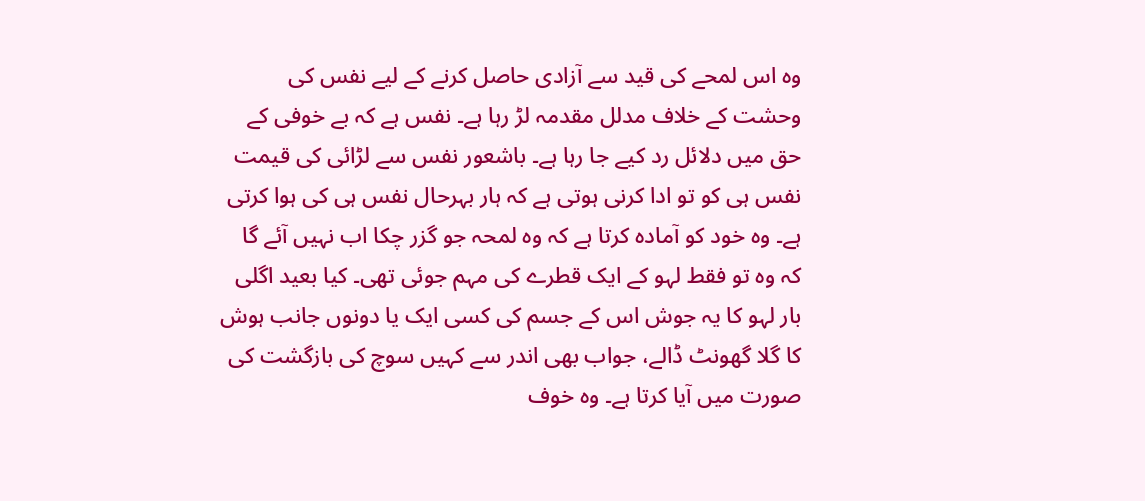وہ اس لمحے کی قید سے آزادی حاصل کرنے کے لیے نفس کی وحشت کے خلاف مدلل مقدمہ لڑ رہا ہے۔ نفس ہے کہ بے خوفی کے حق میں دلائل رد کیے جا رہا ہے۔ باشعور نفس سے لڑائی کی قیمت نفس ہی کو تو ادا کرنی ہوتی ہے کہ ہار بہرحال نفس ہی کی ہوا کرتی ہے۔ وہ خود کو آمادہ کرتا ہے کہ وہ لمحہ جو گزر چکا اب نہیں آئے گا کہ وہ تو فقط لہو کے ایک قطرے کی مہم جوئی تھی۔ کیا بعید اگلی بار لہو کا یہ جوش اس کے جسم کی کسی ایک یا دونوں جانب ہوش کا گلا گھونٹ ڈالے، جواب بھی اندر سے کہیں سوچ کی بازگشت کی صورت میں آیا کرتا ہے۔ وہ خوف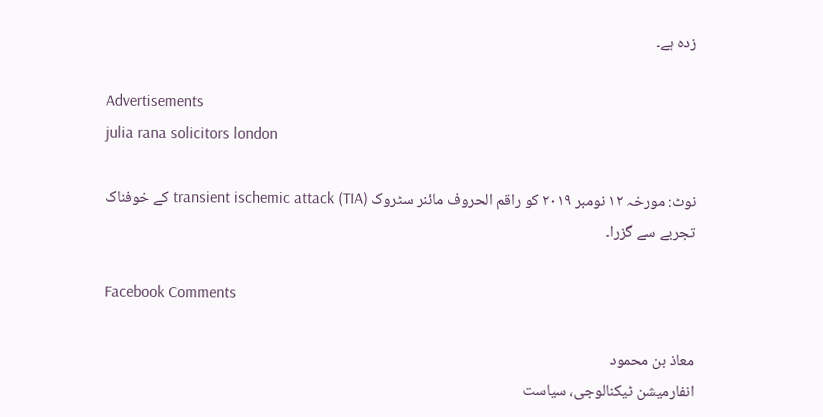زدہ ہے۔

Advertisements
julia rana solicitors london

نوٹ: مورخہ ۱۲ نومبر ۲۰۱۹ کو راقم الحروف مائنر سٹروک transient ischemic attack (TIA) کے خوفناک تجربے سے گزرا۔

Facebook Comments

معاذ بن محمود
انفارمیشن ٹیکنالوجی، سیاست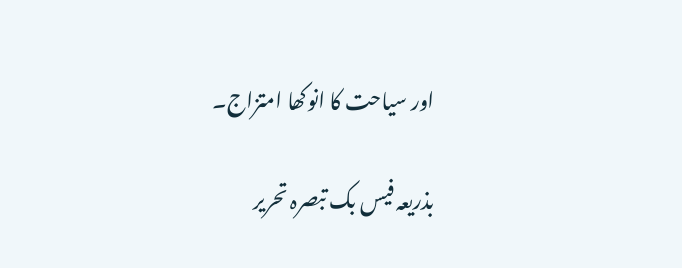اور سیاحت کا انوکھا امتزاج۔

بذریعہ فیس بک تبصرہ تحریر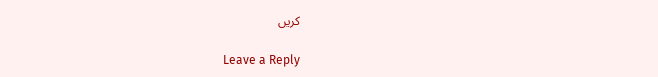کریں

Leave a Reply